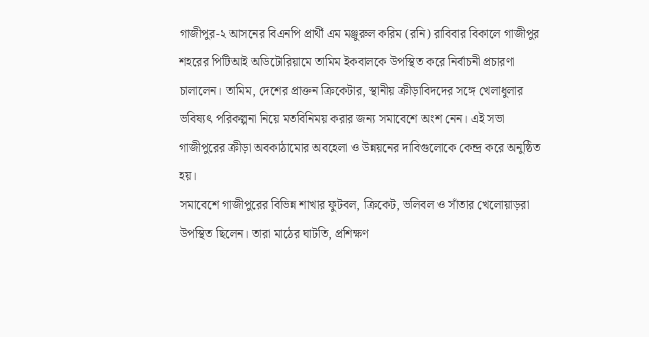গাজীপুর-২ আসনের বিএনপি প্রার্থী এম মঞ্জুরুল করিম (রনি) রাবিবার বিকালে গাজীপুর শহরের পিটিআই অডিটোরিয়ামে তামিম ইকবালকে উপস্থিত করে নির্বাচনী প্রচারণা চালালেন। তামিম, দেশের প্রাক্তন ক্রিকেটার, স্থানীয় ক্রীড়াবিদদের সঙ্গে খেলাধুলার ভবিষ্যৎ পরিকল্পনা নিয়ে মতবিনিময় করার জন্য সমাবেশে অংশ নেন। এই সভা গাজীপুরের ক্রীড়া অবকাঠামোর অবহেলা ও উন্নয়নের দাবিগুলোকে কেন্দ্র করে অনুষ্ঠিত হয়।
সমাবেশে গাজীপুরের বিভিন্ন শাখার ফুটবল, ক্রিকেট, ভলিবল ও সাঁতার খেলোয়াড়রা উপস্থিত ছিলেন। তারা মাঠের ঘাটতি, প্রশিক্ষণ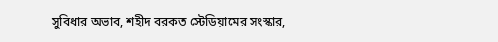সুবিধার অভাব, শহীদ বরকত স্টেডিয়ামের সংস্কার,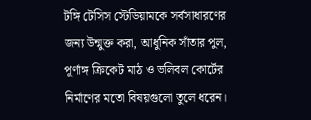টঙ্গি টেসিস স্টেডিয়ামকে সর্বসাধারণের জন্য উন্মুক্ত করা, আধুনিক সাঁতার পুল, পূর্ণাঙ্গ ক্রিকেট মাঠ ও ভলিবল কোর্টের নির্মাণের মতো বিষয়গুলো তুলে ধরেন।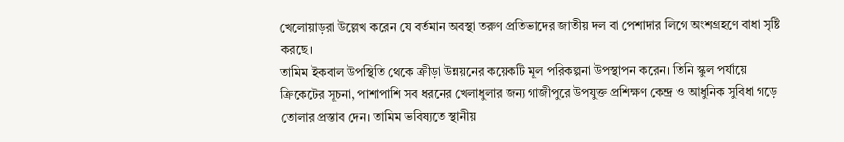খেলোয়াড়রা উল্লেখ করেন যে বর্তমান অবস্থা তরুণ প্রতিভাদের জাতীয় দল বা পেশাদার লিগে অংশগ্রহণে বাধা সৃষ্টি করছে।
তামিম ইকবাল উপস্থিতি থেকে ক্রীড়া উন্নয়নের কয়েকটি মূল পরিকল্পনা উপস্থাপন করেন। তিনি স্কুল পর্যায়ে ক্রিকেটের সূচনা, পাশাপাশি সব ধরনের খেলাধুলার জন্য গাজীপুরে উপযুক্ত প্রশিক্ষণ কেন্দ্র ও আধুনিক সুবিধা গড়ে তোলার প্রস্তাব দেন। তামিম ভবিষ্যতে স্থানীয়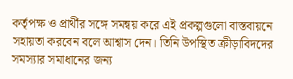কর্তৃপক্ষ ও প্রার্থীর সঙ্গে সমন্বয় করে এই প্রকল্পগুলো বাস্তবায়নে সহায়তা করবেন বলে আশ্বাস দেন। তিনি উপস্থিত ক্রীড়াবিদদের সমস্যার সমাধানের জন্য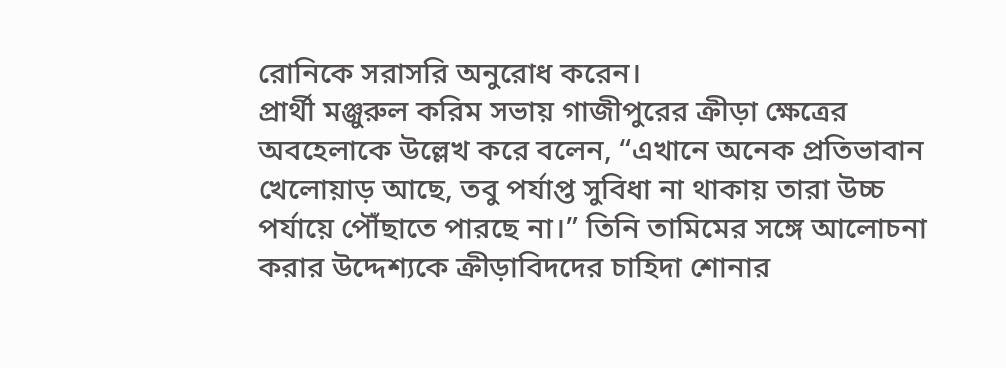রোনিকে সরাসরি অনুরোধ করেন।
প্রার্থী মঞ্জুরুল করিম সভায় গাজীপুরের ক্রীড়া ক্ষেত্রের অবহেলাকে উল্লেখ করে বলেন, “এখানে অনেক প্রতিভাবান খেলোয়াড় আছে, তবু পর্যাপ্ত সুবিধা না থাকায় তারা উচ্চ পর্যায়ে পৌঁছাতে পারছে না।” তিনি তামিমের সঙ্গে আলোচনা করার উদ্দেশ্যকে ক্রীড়াবিদদের চাহিদা শোনার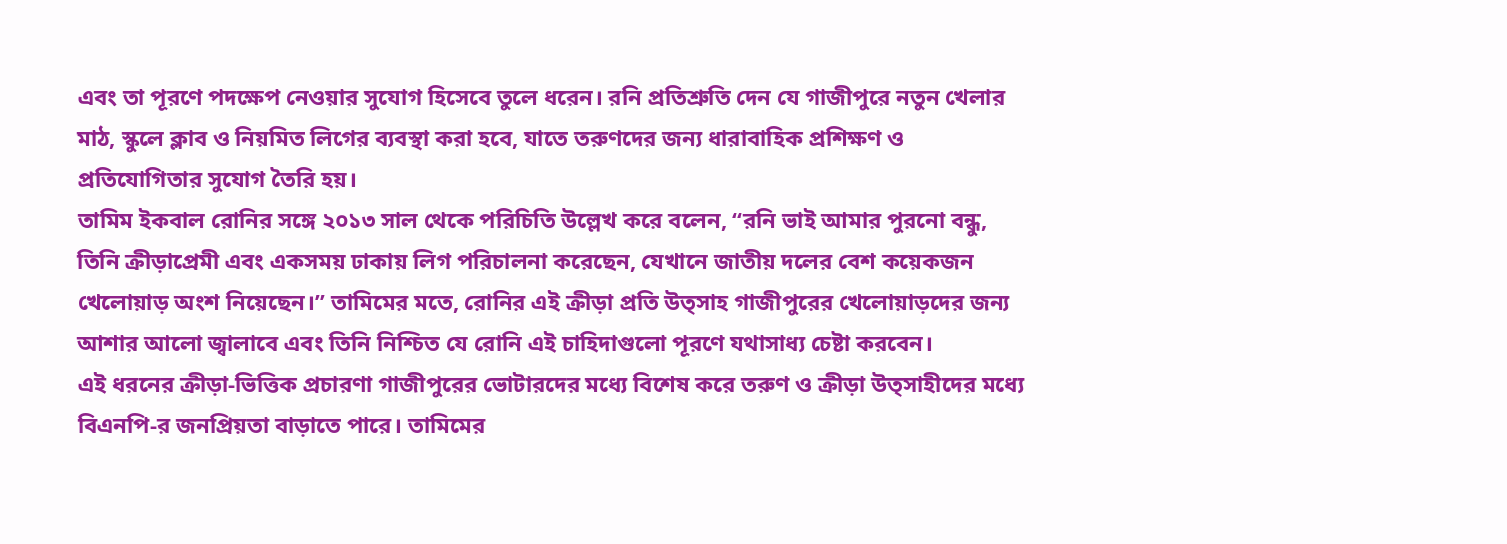এবং তা পূরণে পদক্ষেপ নেওয়ার সুযোগ হিসেবে তুলে ধরেন। রনি প্রতিশ্রুতি দেন যে গাজীপুরে নতুন খেলার মাঠ, স্কুলে ক্লাব ও নিয়মিত লিগের ব্যবস্থা করা হবে, যাতে তরুণদের জন্য ধারাবাহিক প্রশিক্ষণ ও প্রতিযোগিতার সুযোগ তৈরি হয়।
তামিম ইকবাল রোনির সঙ্গে ২০১৩ সাল থেকে পরিচিতি উল্লেখ করে বলেন, “রনি ভাই আমার পুরনো বন্ধু, তিনি ক্রীড়াপ্রেমী এবং একসময় ঢাকায় লিগ পরিচালনা করেছেন, যেখানে জাতীয় দলের বেশ কয়েকজন খেলোয়াড় অংশ নিয়েছেন।” তামিমের মতে, রোনির এই ক্রীড়া প্রতি উত্সাহ গাজীপুরের খেলোয়াড়দের জন্য আশার আলো জ্বালাবে এবং তিনি নিশ্চিত যে রোনি এই চাহিদাগুলো পূরণে যথাসাধ্য চেষ্টা করবেন।
এই ধরনের ক্রীড়া-ভিত্তিক প্রচারণা গাজীপুরের ভোটারদের মধ্যে বিশেষ করে তরুণ ও ক্রীড়া উত্সাহীদের মধ্যে বিএনপি-র জনপ্রিয়তা বাড়াতে পারে। তামিমের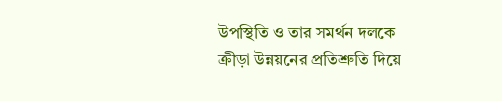উপস্থিতি ও তার সমর্থন দলকে ক্রীড়া উন্নয়নের প্রতিশ্রুতি দিয়ে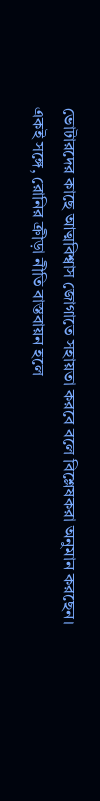ভোটারদের কাছে আত্মবিশ্বাস জোগাতে সহায়তা করবে বলে বিশ্লেষকরা অনুমান করছেন। একই সঙ্গে, রোনির ক্রীড়া নীতি বাস্তবায়ন হলে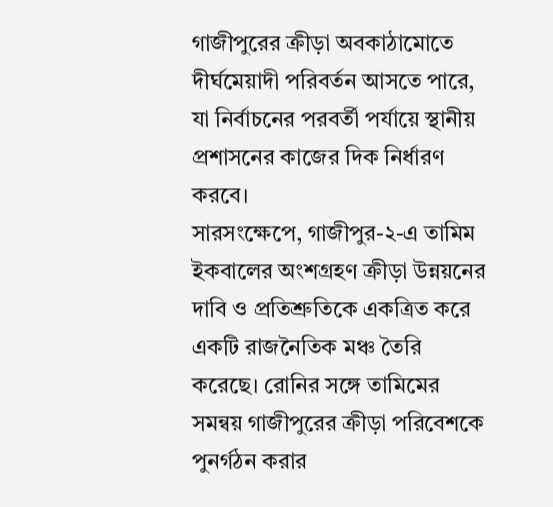গাজীপুরের ক্রীড়া অবকাঠামোতে দীর্ঘমেয়াদী পরিবর্তন আসতে পারে, যা নির্বাচনের পরবর্তী পর্যায়ে স্থানীয় প্রশাসনের কাজের দিক নির্ধারণ করবে।
সারসংক্ষেপে, গাজীপুর-২-এ তামিম ইকবালের অংশগ্রহণ ক্রীড়া উন্নয়নের দাবি ও প্রতিশ্রুতিকে একত্রিত করে একটি রাজনৈতিক মঞ্চ তৈরি করেছে। রোনির সঙ্গে তামিমের সমন্বয় গাজীপুরের ক্রীড়া পরিবেশকে পুনর্গঠন করার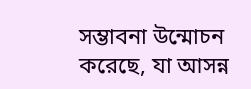সম্ভাবনা উন্মোচন করেছে, যা আসন্ন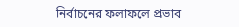নির্বাচনের ফলাফলে প্রভাব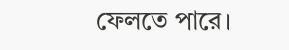ফেলতে পারে।